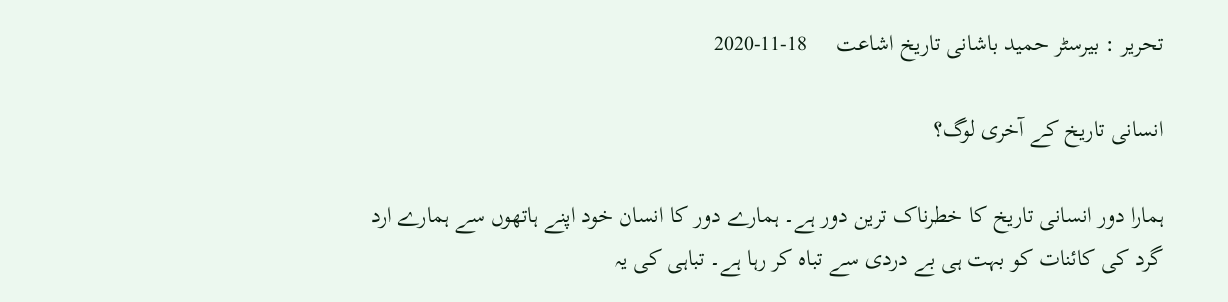تحریر : بیرسٹر حمید باشانی تاریخ اشاعت     18-11-2020

انسانی تاریخ کے آخری لوگ؟

ہمارا دور انسانی تاریخ کا خطرناک ترین دور ہے۔ ہمارے دور کا انسان خود اپنے ہاتھوں سے ہمارے ارد گرد کی کائنات کو بہت ہی بے دردی سے تباہ کر رہا ہے۔ تباہی کی یہ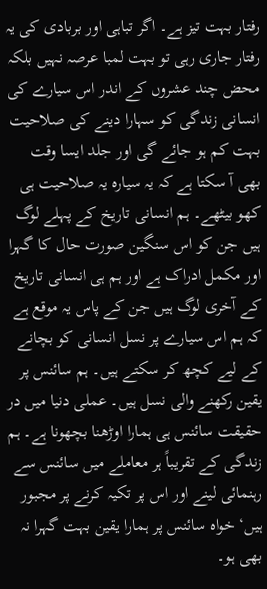رفتار بہت تیز ہے۔ اگر تباہی اور بربادی کی یہ رفتار جاری رہی تو بہت لمبا عرصہ نہیں بلکہ محض چند عشروں کے اندر اس سیارے کی انسانی زندگی کو سہارا دینے کی صلاحیت بہت کم ہو جائے گی اور جلد ایسا وقت بھی آ سکتا ہے کہ یہ سیارہ یہ صلاحیت ہی کھو بیٹھے۔ ہم انسانی تاریخ کے پہلے لوگ ہیں جن کو اس سنگین صورت حال کا گہرا اور مکمل ادراک ہے اور ہم ہی انسانی تاریخ کے آخری لوگ ہیں جن کے پاس یہ موقع ہے کہ ہم اس سیارے پر نسل انسانی کو بچانے کے لیے کچھ کر سکتے ہیں۔ ہم سائنس پر یقین رکھنے والی نسل ہیں۔ عملی دنیا میں در حقیقت سائنس ہی ہمارا اوڑھنا بچھونا ہے۔ ہم زندگی کے تقریباً ہر معاملے میں سائنس سے رہنمائی لینے اور اس پر تکیہ کرنے پر مجبور ہیں‘ خواہ سائنس پر ہمارا یقین بہت گہرا نہ بھی ہو۔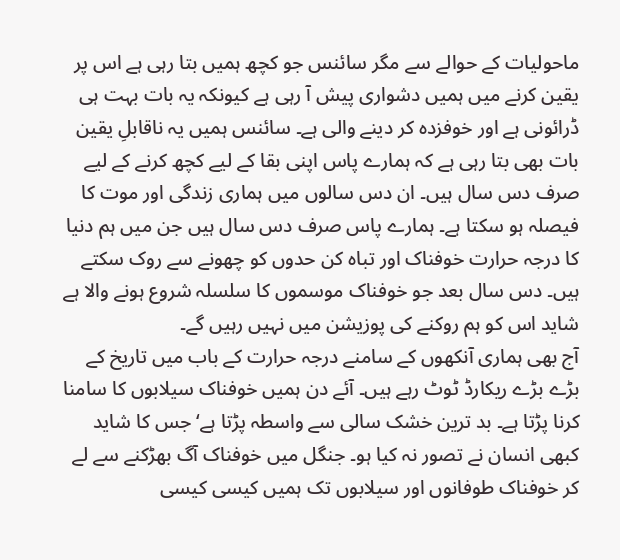ماحولیات کے حوالے سے مگر سائنس جو کچھ ہمیں بتا رہی ہے اس پر یقین کرنے میں ہمیں دشواری پیش آ رہی ہے کیونکہ یہ بات بہت ہی ڈرائونی ہے اور خوفزدہ کر دینے والی ہے۔ سائنس ہمیں یہ ناقابلِ یقین بات بھی بتا رہی ہے کہ ہمارے پاس اپنی بقا کے لیے کچھ کرنے کے لیے صرف دس سال ہیں۔ ان دس سالوں میں ہماری زندگی اور موت کا فیصلہ ہو سکتا ہے۔ ہمارے پاس صرف دس سال ہیں جن میں ہم دنیا کا درجہ حرارت خوفناک اور تباہ کن حدوں کو چھونے سے روک سکتے ہیں۔ دس سال بعد جو خوفناک موسموں کا سلسلہ شروع ہونے والا ہے شاید اس کو ہم روکنے کی پوزیشن میں نہیں رہیں گے۔
آج بھی ہماری آنکھوں کے سامنے درجہ حرارت کے باب میں تاریخ کے بڑے بڑے ریکارڈ ٹوٹ رہے ہیں۔ آئے دن ہمیں خوفناک سیلابوں کا سامنا کرنا پڑتا ہے۔ بد ترین خشک سالی سے واسطہ پڑتا ہے‘ جس کا شاید کبھی انسان نے تصور نہ کیا ہو۔ جنگل میں خوفناک آگ بھڑکنے سے لے کر خوفناک طوفانوں اور سیلابوں تک ہمیں کیسی کیسی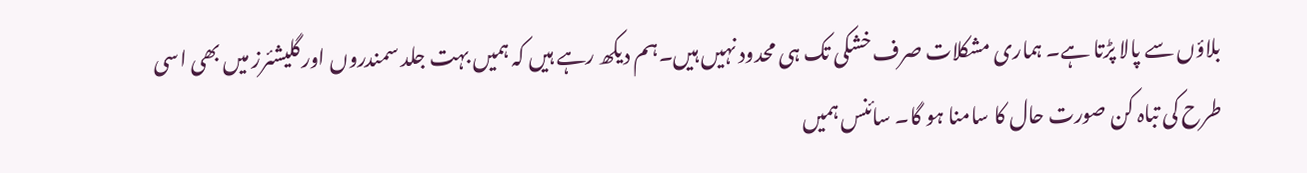بلاؤں سے پالا پڑتا ہے۔ ہماری مشکلات صرف خشکی تک ہی محدود نہیں ہیں۔ہم دیکھ رہے ہیں کہ ہمیں بہت جلد سمندروں اور گلیشئرز میں بھی اسی طرح کی تباہ کن صورت حال کا سامنا ہو گا۔ سائنس ہمیں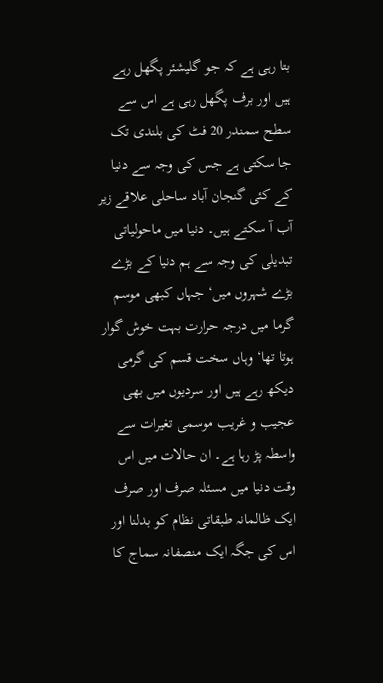بتا رہی ہے کہ جو گلیشئر پگھل رہے ہیں اور برف پگھل رہی ہے اس سے سطح سمندر 20 فٹ کی بلندی تک جا سکتی ہے جس کی وجہ سے دنیا کے کئی گنجان آباد ساحلی علاقے زیر آب آ سکتے ہیں۔ دنیا میں ماحولیاتی تبدیلی کی وجہ سے ہم دنیا کے بڑے بڑے شہروں میں‘ جہاں کبھی موسم گرما میں درجہ حرارت بہت خوش گوار ہوتا تھا‘ وہاں سخت قسم کی گرمی دیکھ رہے ہیں اور سردیوں میں بھی عجیب و غریب موسمی تغیرات سے واسطہ پڑ رہا ہے۔ ان حالات میں اس وقت دنیا میں مسئلہ صرف اور صرف ایک ظالمانہ طبقاتی نظام کو بدلنا اور اس کی جگہ ایک منصفانہ سماج کا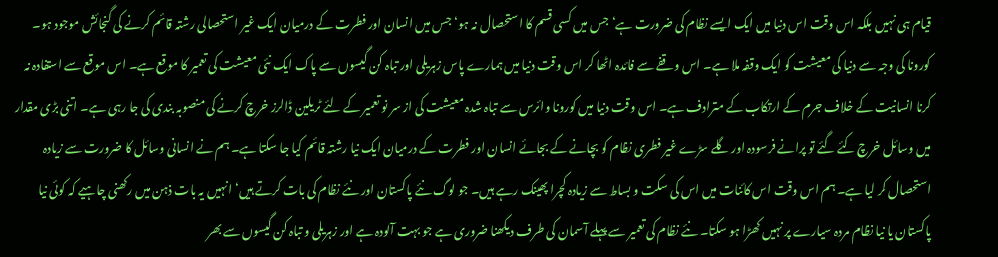قیام ہی نہیں بلکہ اس وقت اس دنیا میں ایک ایسے نظام کی ضرورت ہے‘ جس میں کسی قسم کا استحصال نہ ہو‘ جس میں انسان اور فطرت کے درمیان ایک غیر استحصالی رشتہ قائم کرنے کی گنجائش موجود ہو۔
کورونا کی وجہ سے دنیا کی معیشت کو ایک وقفہ ملا ہے۔ اس وقفے سے فائدہ اٹھا کر اس وقت دنیا میں ہمارے پاس زہریلی اور تباہ کن گیسوں سے پاک ایک نئی معیشت کی تعمیر کا موقع ہے۔ اس موقع سے استفادہ نہ کرنا انسانیت کے خلاف جرم کے ارتکاب کے مترادف ہے۔ اس وقت دنیا میں کورونا وائرس سے تباہ شدہ معیشت کی از سر نو تعمیر کے لئے ٹریلین ڈالرز خرچ کرنے کی منصوبہ بندی کی جا رہی ہے۔ اتنی بڑی مقدار میں وسائل خرچ کئے گئے تو پرانے فرسودہ اور گلے سڑے غیر فطری نظام کو بچانے کے بجائے انسان اور فطرت کے درمیان ایک نیا رشتہ قائم کیا جا سکتا ہے۔ ہم نے انسانی وسائل کا ضرورت سے زیادہ استحصال کر لیا ہے۔ ہم اس وقت اس کائنات میں اس کی سکت و بساط سے زیادہ کچرا پھینک رہے ہیں۔ جو لوگ نئے پاکستان اور نئے نظام کی بات کرتے ہیں‘ انہیں یہ بات ذہن میں رکھنی چاہیے کہ کوئی نیا پاکستان یا نیا نظام مردہ سیارے پر نہیں کھڑا ہو سکتا۔ نئے نظام کی تعمیر سے پہلے آسمان کی طرف دیکھنا ضروری ہے جو بہت آلودہ ہے اور زہریلی و تباہ کن گیسوں سے بھر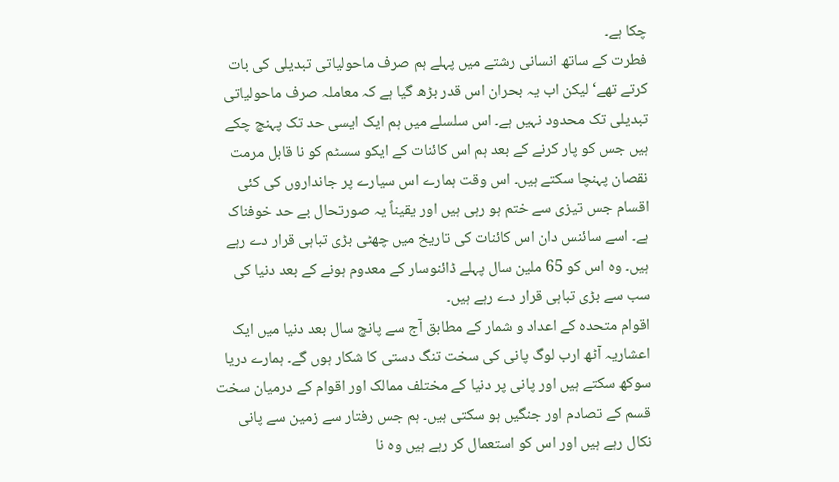چکا ہے۔
فطرت کے ساتھ انسانی رشتے میں پہلے ہم صرف ماحولیاتی تبدیلی کی بات کرتے تھے‘ لیکن اب یہ بحران اس قدر بڑھ گیا ہے کہ معاملہ صرف ماحولیاتی تبدیلی تک محدود نہیں ہے۔ اس سلسلے میں ہم ایک ایسی حد تک پہنچ چکے ہیں جس کو پار کرنے کے بعد ہم اس کائنات کے ایکو سسٹم کو نا قابل مرمت نقصان پہنچا سکتے ہیں۔ اس وقت ہمارے اس سیارے پر جانداروں کی کئی اقسام جس تیزی سے ختم ہو رہی ہیں اور یقیناً یہ صورتحال بے حد خوفناک ہے۔ اسے سائنس دان اس کائنات کی تاریخ میں چھٹی بڑی تباہی قرار دے رہے ہیں۔ وہ اس کو 65 ملین سال پہلے ڈائنوسار کے معدوم ہونے کے بعد دنیا کی سب سے بڑی تباہی قرار دے رہے ہیں۔
اقوام متحدہ کے اعداد و شمار کے مطابق آج سے پانچ سال بعد دنیا میں ایک اعشاریہ آٹھ ارب لوگ پانی کی سخت تنگ دستی کا شکار ہوں گے۔ ہمارے دریا سوکھ سکتے ہیں اور پانی پر دنیا کے مختلف ممالک اور اقوام کے درمیان سخت قسم کے تصادم اور جنگیں ہو سکتی ہیں۔ ہم جس رفتار سے زمین سے پانی نکال رہے ہیں اور اس کو استعمال کر رہے ہیں وہ نا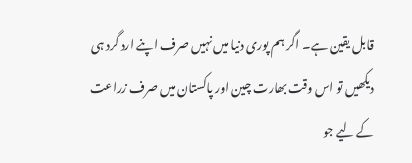قابل یقین ہے۔ اگر ہم پوری دنیا میں نہیں صرف اپنے ارد گرد ہی دیکھیں تو اس وقت بھارت چین اور پاکستان میں صرف زراعت کے لیے جو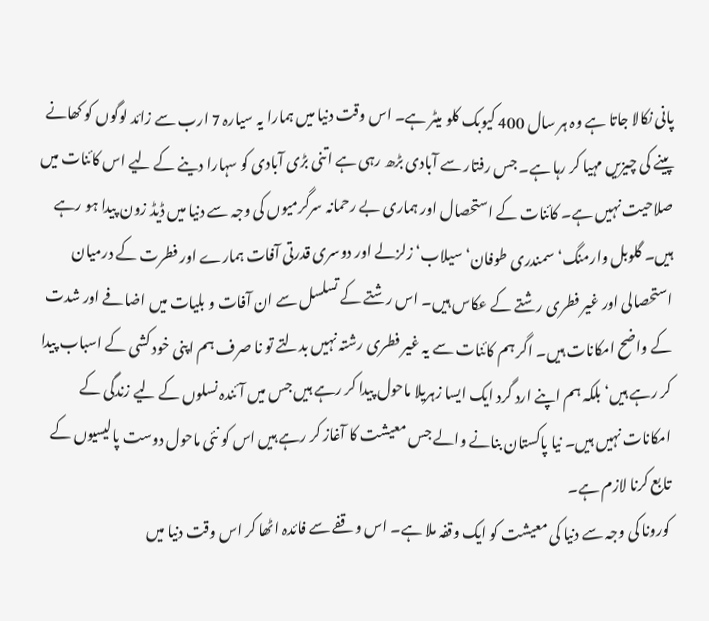پانی نکالا جاتا ہے وہ ہر سال 400 کیوبک کلو میٹر ہے۔ اس وقت دنیا میں ہمارا یہ سیارہ 7 ارب سے زائد لوگوں کو کھانے پینے کی چیزیں مہیا کر رہا ہے۔ جس رفتار سے آبادی بڑھ رہی ہے اتنی بڑی آبادی کو سہارا دینے کے لیے اس کائنات میں صلاحیت نہیں ہے۔ کائنات کے استحصال اور ہماری بے رحمانہ سرگرمیوں کی وجہ سے دنیا میں ڈیڈ زون پیدا ہو رہے ہیں۔ گلوبل وارمنگ‘ سمندری طوفان‘ سیلاب‘ زلزلے اور دوسری قدرتی آفات ہمارے اور فطرت کے درمیان استحصالی اور غیر فطری رشتے کے عکاس ہیں۔ اس رشتے کے تسلسل سے ان آفات و بلیات میں اضافے اور شدت کے واضح امکانات ہیں۔ اگر ہم کائنات سے یہ غیر فطری رشتہ نہیں بدلتے تو نا صرف ہم اپنی خود کشی کے اسباب پیدا کر رہے ہیں‘ بلکہ ہم اپنے ارد گرد ایک ایسا زہریلا ماحول پیدا کر رہے ہیں جس میں آئندہ نسلوں کے لیے زندگی کے امکانات نہیں ہیں۔ نیا پاکستان بنانے والے جس معیشت کا آغاز کر رہے ہیں اس کو نئی ماحول دوست پالیسیوں کے تابع کرنا لازم ہے۔
کورونا کی وجہ سے دنیا کی معیشت کو ایک وقفہ ملا ہے۔ اس وقفے سے فائدہ اٹھا کر اس وقت دنیا میں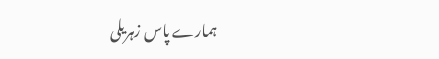ہمارے پاس زہریلی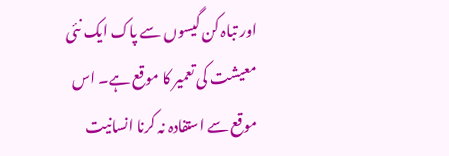اور تباہ کن گیسوں سے پاک ایک نئی معیشت کی تعمیر کا موقع ہے۔ اس موقع سے استفادہ نہ کرنا انسانیت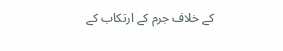کے خلاف جرم کے ارتکاب کے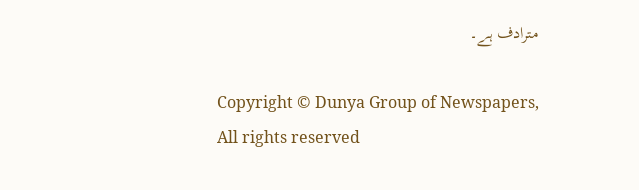مترادف ہے۔

Copyright © Dunya Group of Newspapers, All rights reserved